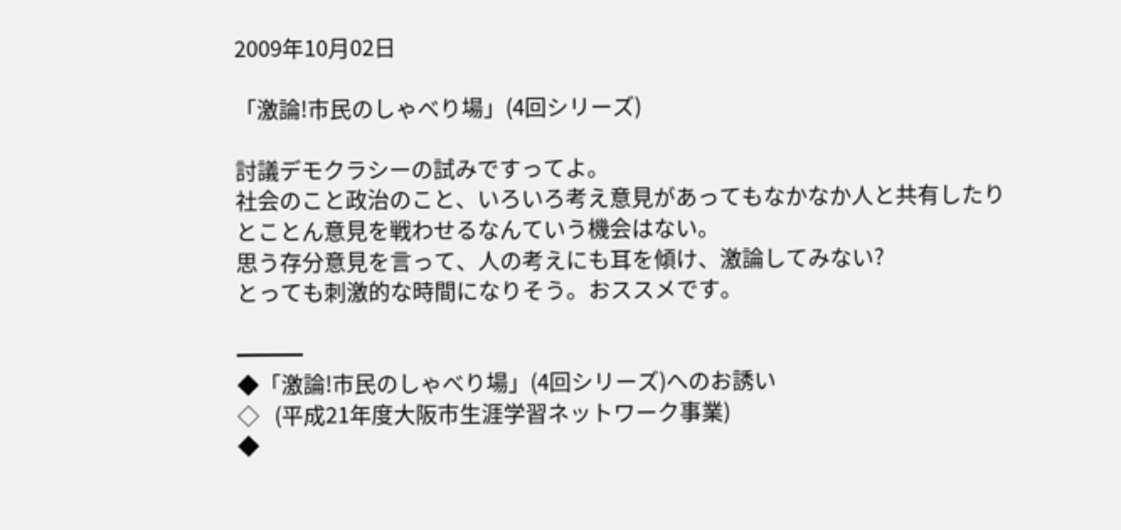2009年10月02日

「激論!市民のしゃべり場」(4回シリーズ)

討議デモクラシーの試みですってよ。
社会のこと政治のこと、いろいろ考え意見があってもなかなか人と共有したり
とことん意見を戦わせるなんていう機会はない。
思う存分意見を言って、人の考えにも耳を傾け、激論してみない?
とっても刺激的な時間になりそう。おススメです。

━━━
◆「激論!市民のしゃべり場」(4回シリーズ)へのお誘い
◇   (平成21年度大阪市生涯学習ネットワーク事業)
◆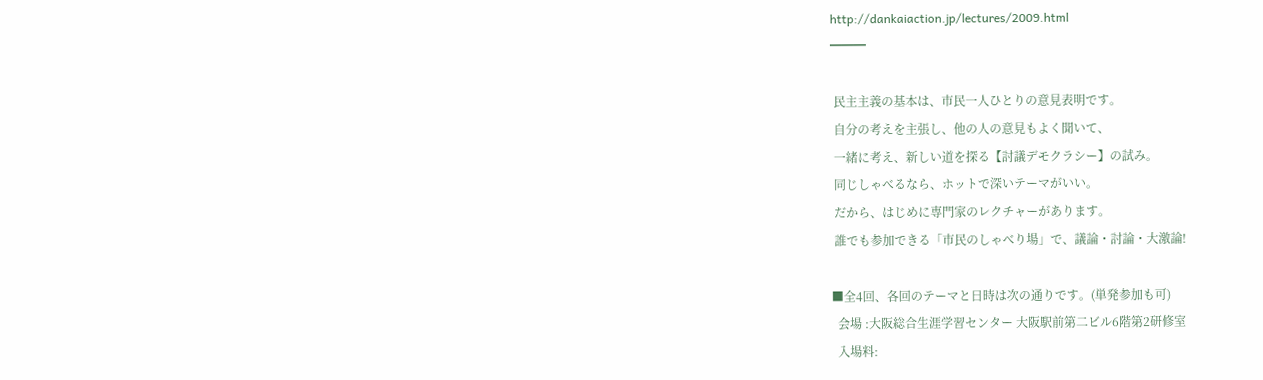http://dankaiaction.jp/lectures/2009.html
━━━

 民主主義の基本は、市民一人ひとりの意見表明です。
 自分の考えを主張し、他の人の意見もよく聞いて、
 一緒に考え、新しい道を探る【討議デモクラシー】の試み。
 同じしゃべるなら、ホットで深いテーマがいい。
 だから、はじめに専門家のレクチャーがあります。
 誰でも参加できる「市民のしゃべり場」で、議論・討論・大激論!

■全4回、各回のテーマと日時は次の通りです。(単発参加も可)
  会場 :大阪総合生涯学習センター 大阪駅前第二ビル6階第2研修室
  入場料: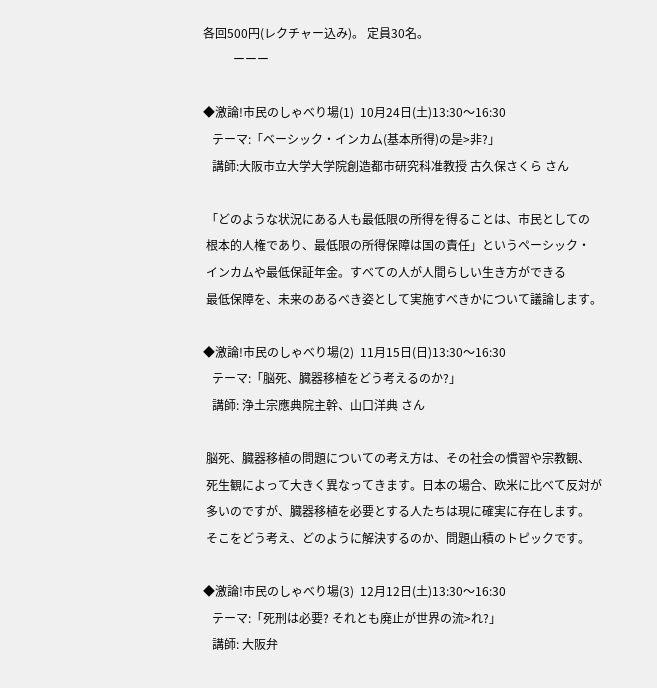各回500円(レクチャー込み)。 定員30名。
          ーーー

◆激論!市民のしゃべり場(1)  10月24日(土)13:30〜16:30
   テーマ:「ベーシック・インカム(基本所得)の是>非?」
   講師:大阪市立大学大学院創造都市研究科准教授 古久保さくら さん

 「どのような状況にある人も最低限の所得を得ることは、市民としての
 根本的人権であり、最低限の所得保障は国の責任」というペーシック・
 インカムや最低保証年金。すべての人が人間らしい生き方ができる
 最低保障を、未来のあるべき姿として実施すべきかについて議論します。

◆激論!市民のしゃべり場(2)  11月15日(日)13:30〜16:30
   テーマ:「脳死、臓器移植をどう考えるのか?」
   講師: 浄土宗應典院主幹、山口洋典 さん

 脳死、臓器移植の問題についての考え方は、その社会の慣習や宗教観、
 死生観によって大きく異なってきます。日本の場合、欧米に比べて反対が
 多いのですが、臓器移植を必要とする人たちは現に確実に存在します。
 そこをどう考え、どのように解決するのか、問題山積のトピックです。

◆激論!市民のしゃべり場(3)  12月12日(土)13:30〜16:30
   テーマ:「死刑は必要? それとも廃止が世界の流>れ?」
   講師: 大阪弁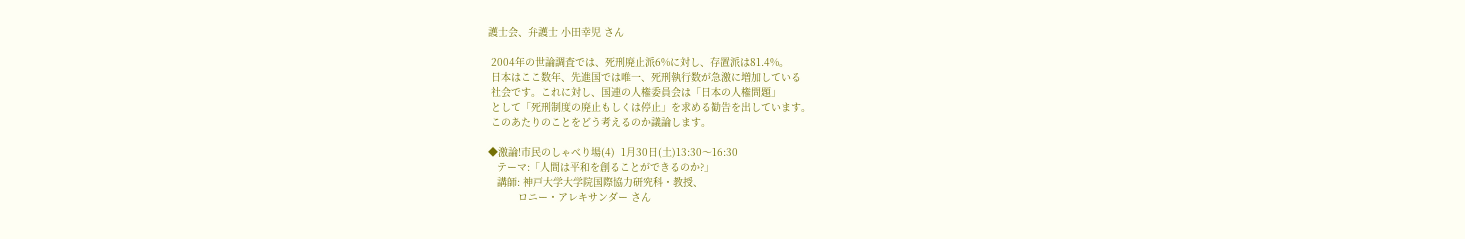護士会、弁護士 小田幸児 さん

 2004年の世論調査では、死刑廃止派6%に対し、存置派は81.4%。
 日本はここ数年、先進国では唯一、死刑執行数が急激に増加している
 社会です。これに対し、国連の人権委員会は「日本の人権問題」
 として「死刑制度の廃止もしくは停止」を求める勧告を出しています。
 このあたりのことをどう考えるのか議論します。

◆激論!市民のしゃべり場(4)  1月30日(土)13:30〜16:30
   テーマ:「人間は平和を創ることができるのか?」
   講師: 神戸大学大学院国際協力研究科・教授、
          ロニー・アレキサンダー さん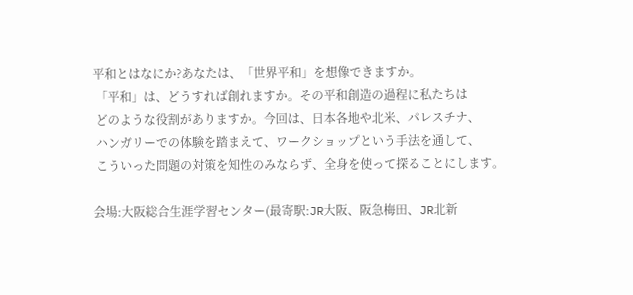平和とはなにか?あなたは、「世界平和」を想像できますか。
 「平和」は、どうすれば創れますか。その平和創造の過程に私たちは
 どのような役割がありますか。今回は、日本各地や北米、パレスチナ、
 ハンガリーでの体験を踏まえて、ワークショップという手法を通して、
 こういった問題の対策を知性のみならず、全身を使って探ることにします。

会場:大阪総合生涯学習センター(最寄駅:JR大阪、阪急梅田、JR北新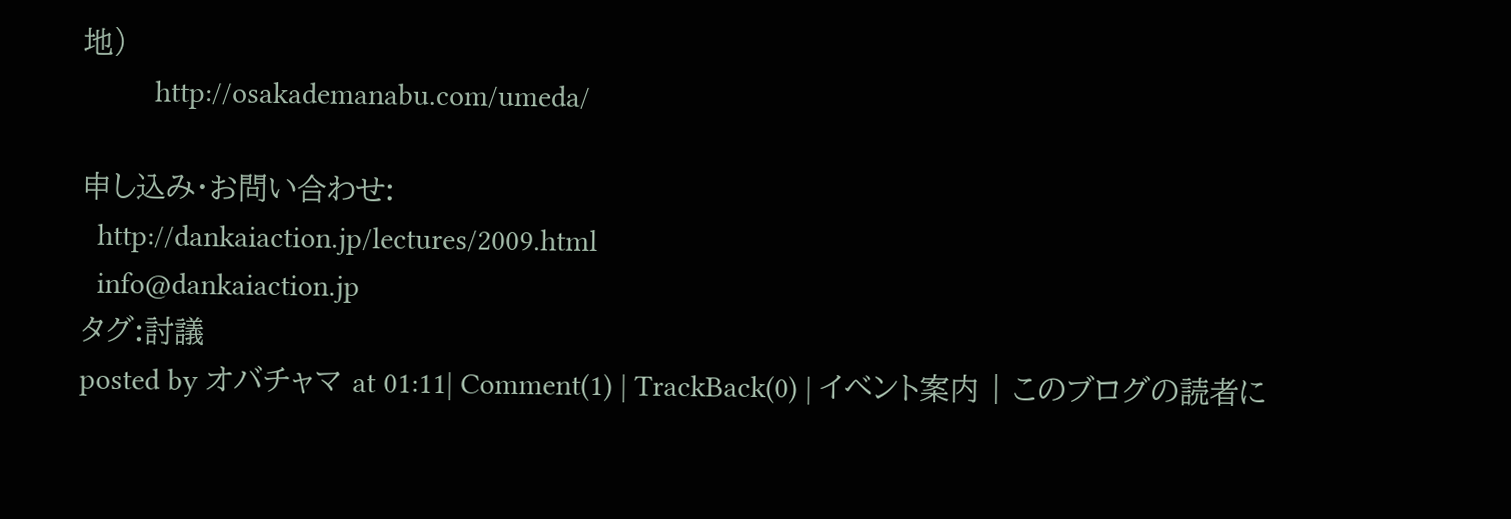地)
         http://osakademanabu.com/umeda/

申し込み・お問い合わせ:
  http://dankaiaction.jp/lectures/2009.html
  info@dankaiaction.jp
タグ:討議
posted by オバチャマ at 01:11| Comment(1) | TrackBack(0) | イベント案内 | このブログの読者に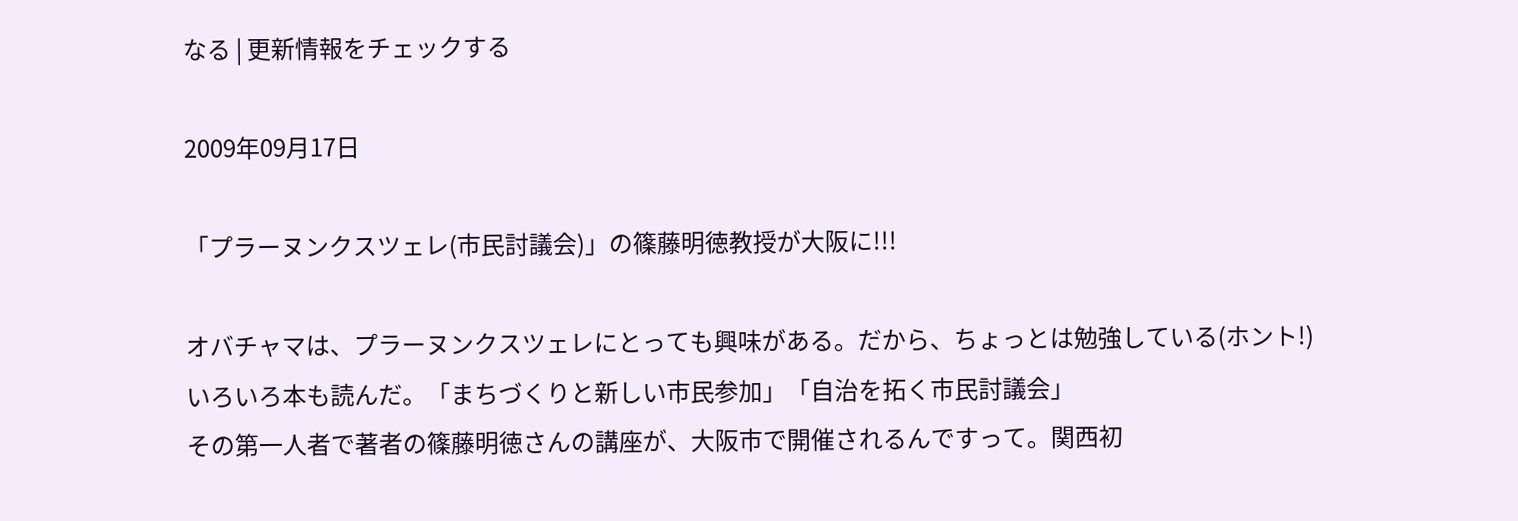なる | 更新情報をチェックする

2009年09月17日

「プラーヌンクスツェレ(市民討議会)」の篠藤明徳教授が大阪に!!!

オバチャマは、プラーヌンクスツェレにとっても興味がある。だから、ちょっとは勉強している(ホント!)
いろいろ本も読んだ。「まちづくりと新しい市民参加」「自治を拓く市民討議会」
その第一人者で著者の篠藤明徳さんの講座が、大阪市で開催されるんですって。関西初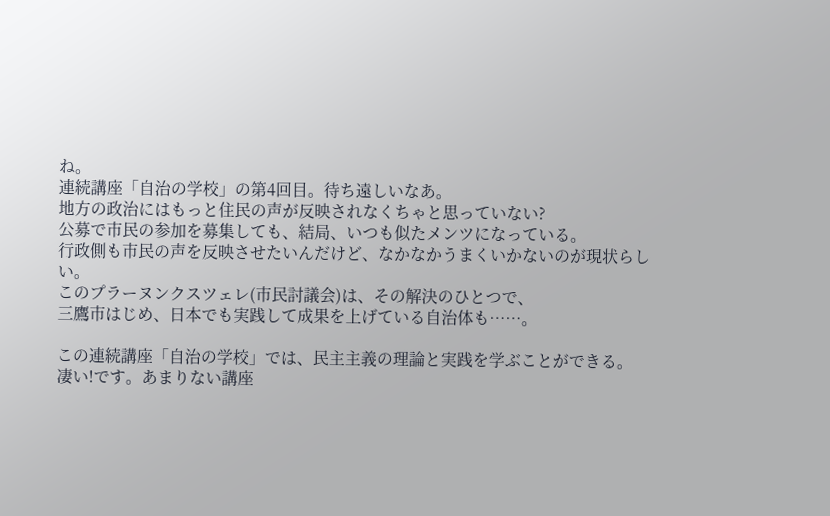ね。
連続講座「自治の学校」の第4回目。待ち遠しいなあ。
地方の政治にはもっと住民の声が反映されなくちゃと思っていない?
公募で市民の参加を募集しても、結局、いつも似たメンツになっている。
行政側も市民の声を反映させたいんだけど、なかなかうまくいかないのが現状らしい。
このプラーヌンクスツェレ(市民討議会)は、その解決のひとつで、
三鷹市はじめ、日本でも実践して成果を上げている自治体も……。

この連続講座「自治の学校」では、民主主義の理論と実践を学ぶことができる。
凄い!です。あまりない講座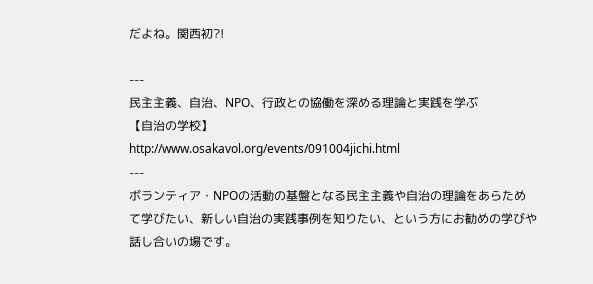だよね。関西初?!

---
民主主義、自治、NPO、行政との協働を深める理論と実践を学ぶ
【自治の学校】
http://www.osakavol.org/events/091004jichi.html
---
ボランティア・NPOの活動の基盤となる民主主義や自治の理論をあらため
て学びたい、新しい自治の実践事例を知りたい、という方にお勧めの学びや
話し合いの場です。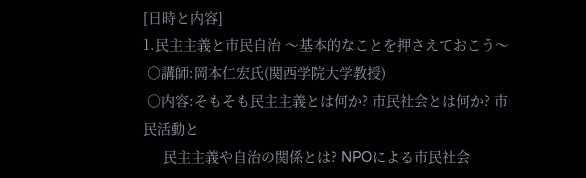[日時と内容]
1.民主主義と市民自治 〜基本的なことを押さえておこう〜
 ○講師:岡本仁宏氏(関西学院大学教授)
 ○内容:そもそも民主主義とは何か? 市民社会とは何か? 市民活動と
     民主主義や自治の関係とは? NPOによる市民社会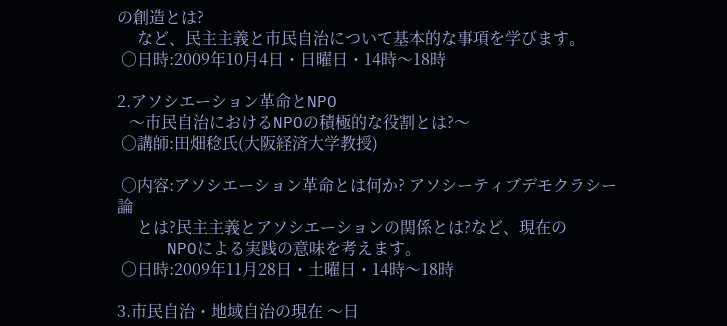の創造とは?
     など、民主主義と市民自治について基本的な事項を学びます。
 ○日時:2009年10月4日・日曜日・14時〜18時

2.アソシエーション革命とNPO
   〜市民自治におけるNPOの積極的な役割とは?〜
 ○講師:田畑稔氏(大阪経済大学教授)

 ○内容:アソシエーション革命とは何か? アソシーティブデモクラシー論
     とは?民主主義とアソシエーションの関係とは?など、現在の
     NPOによる実践の意味を考えます。
 ○日時:2009年11月28日・土曜日・14時〜18時

3.市民自治・地域自治の現在 〜日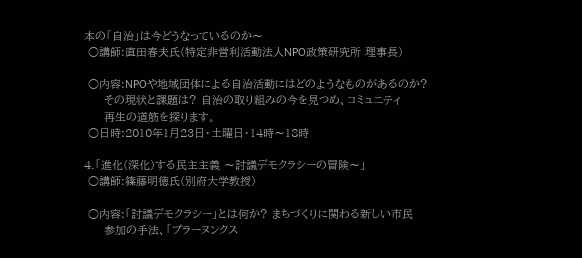本の「自治」は今どうなっているのか〜
 ○講師:直田春夫氏(特定非営利活動法人NPO政策研究所 理事長)

 ○内容:NPOや地域団体による自治活動にはどのようなものがあるのか?
     その現状と課題は? 自治の取り組みの今を見つめ、コミュニティ
     再生の道筋を探ります。
 ○日時:2010年1月23日・土曜日・14時〜18時

4.「進化(深化)する民主主義 〜討議デモクラシーの冒険〜」
 ○講師:篠藤明徳氏(別府大学教授)

 ○内容:「討議デモクラシー」とは何か? まちづくりに関わる新しい市民
     参加の手法、「プラーヌンクス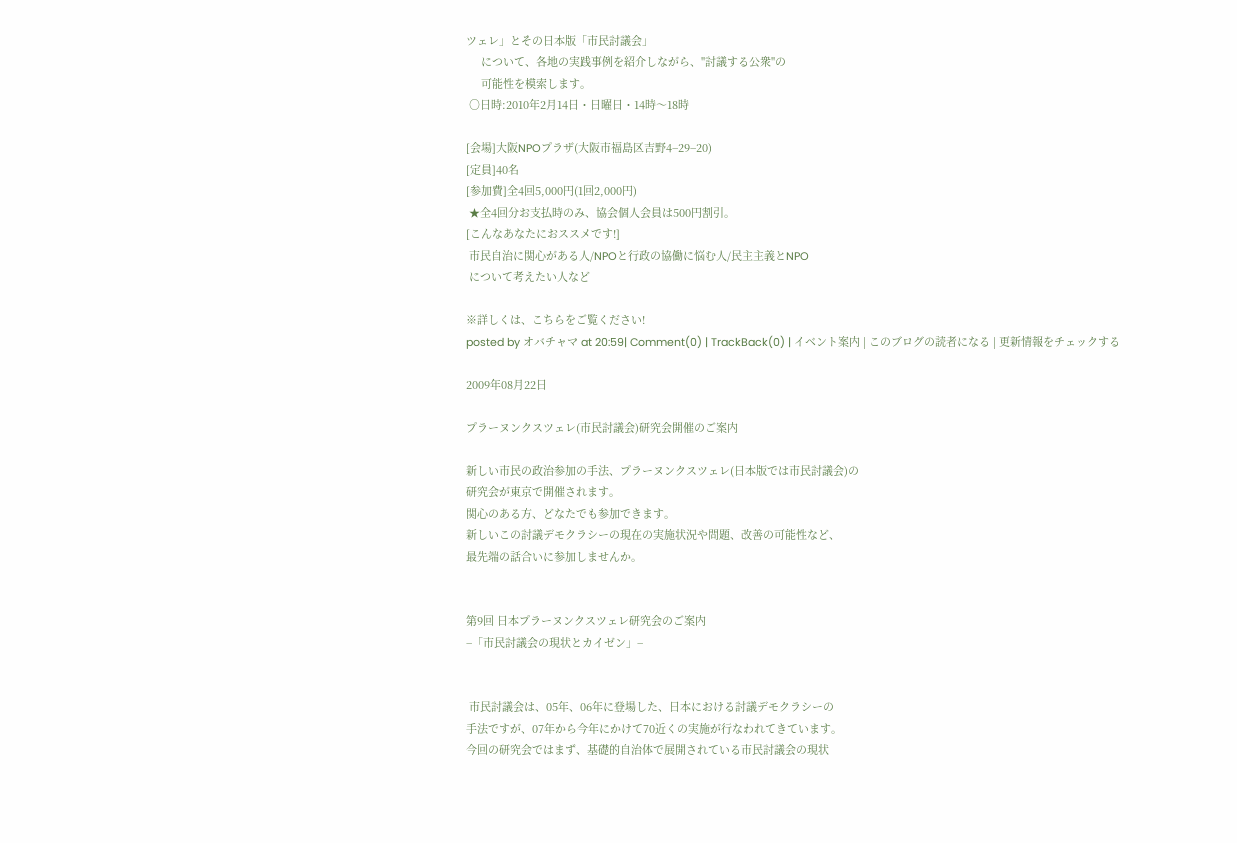ツェレ」とその日本版「市民討議会」
     について、各地の実践事例を紹介しながら、"討議する公衆"の
     可能性を模索します。
 ○日時:2010年2月14日・日曜日・14時〜18時

[会場]大阪NPOプラザ(大阪市福島区吉野4−29−20)
[定員]40名
[参加費]全4回5,000円(1回2,000円)
 ★全4回分お支払時のみ、協会個人会員は500円割引。
[こんなあなたにおススメです!]
 市民自治に関心がある人/NPOと行政の協働に悩む人/民主主義とNPO
 について考えたい人など

※詳しくは、こちらをご覧ください!
posted by オバチャマ at 20:59| Comment(0) | TrackBack(0) | イベント案内 | このブログの読者になる | 更新情報をチェックする

2009年08月22日

プラーヌンクスツェレ(市民討議会)研究会開催のご案内

新しい市民の政治参加の手法、プラーヌンクスツェレ(日本版では市民討議会)の
研究会が東京で開催されます。
関心のある方、どなたでも参加できます。
新しいこの討議デモクラシーの現在の実施状況や問題、改善の可能性など、
最先端の話合いに参加しませんか。


第9回 日本プラーヌンクスツェレ研究会のご案内
−「市民討議会の現状とカイゼン」−


 市民討議会は、05年、06年に登場した、日本における討議デモクラシーの
手法ですが、07年から今年にかけて70近くの実施が行なわれてきています。
今回の研究会ではまず、基礎的自治体で展開されている市民討議会の現状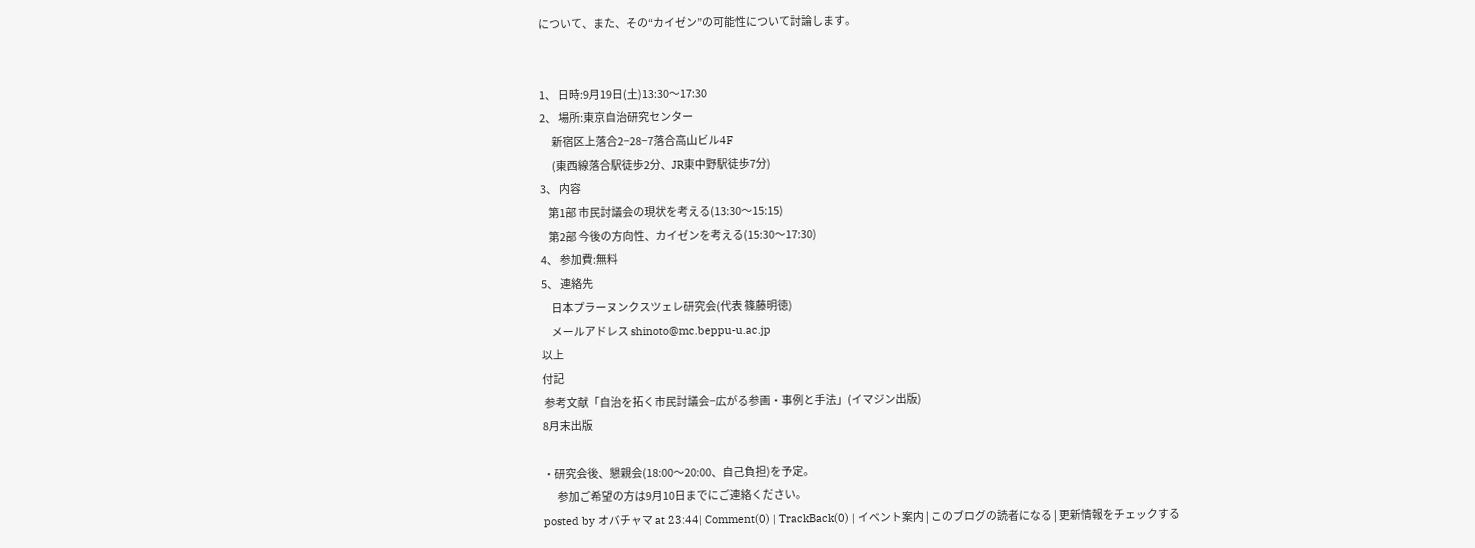について、また、その“カイゼン”の可能性について討論します。


1、 日時:9月19日(土)13:30〜17:30
2、 場所:東京自治研究センター
      新宿区上落合2−28−7落合高山ビル4F
      (東西線落合駅徒歩2分、JR東中野駅徒歩7分)
3、 内容
    第1部 市民討議会の現状を考える(13:30〜15:15)
    第2部 今後の方向性、カイゼンを考える(15:30〜17:30)
4、 参加費:無料
5、 連絡先
     日本プラーヌンクスツェレ研究会(代表 篠藤明徳)
     メールアドレス shinoto@mc.beppu-u.ac.jp
以上
付記
 参考文献「自治を拓く市民討議会−広がる参画・事例と手法」(イマジン出版)
8月末出版

・研究会後、懇親会(18:00〜20:00、自己負担)を予定。
       参加ご希望の方は9月10日までにご連絡ください。
posted by オバチャマ at 23:44| Comment(0) | TrackBack(0) | イベント案内 | このブログの読者になる | 更新情報をチェックする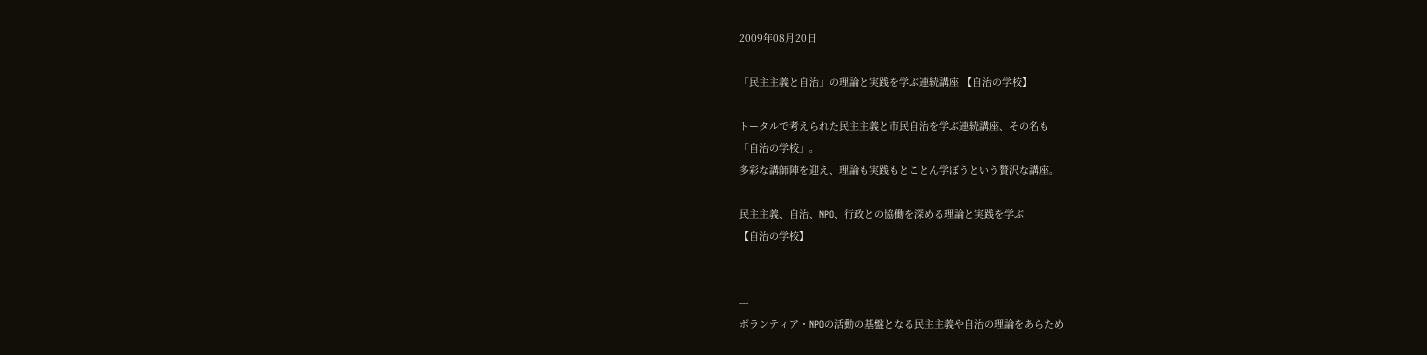2009年08月20日

「民主主義と自治」の理論と実践を学ぶ連続講座 【自治の学校】

トータルで考えられた民主主義と市民自治を学ぶ連続講座、その名も
「自治の学校」。
多彩な講師陣を迎え、理論も実践もとことん学ぼうという贅沢な講座。

民主主義、自治、NPO、行政との協働を深める理論と実践を学ぶ
【自治の学校】


---
ボランティア・NPOの活動の基盤となる民主主義や自治の理論をあらため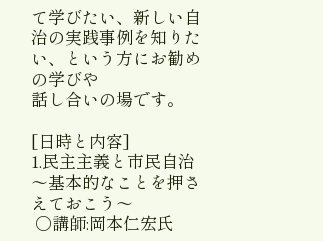て学びたい、新しい自治の実践事例を知りたい、という方にお勧めの学びや
話し合いの場です。

[日時と内容]
1.民主主義と市民自治 〜基本的なことを押さえておこう〜
 ○講師:岡本仁宏氏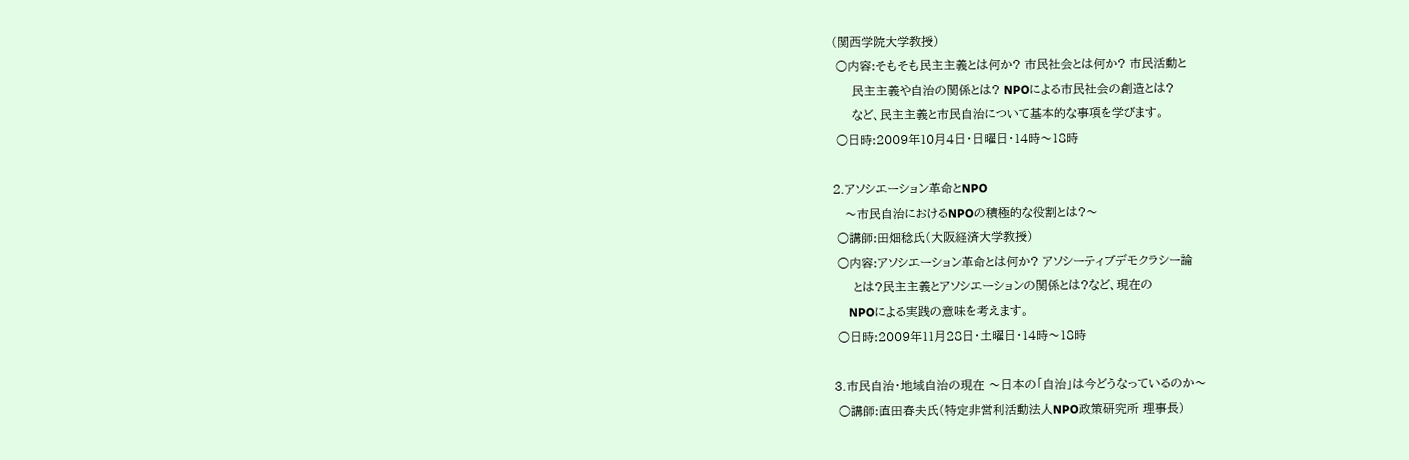(関西学院大学教授)
 ○内容:そもそも民主主義とは何か? 市民社会とは何か? 市民活動と
     民主主義や自治の関係とは? NPOによる市民社会の創造とは?
     など、民主主義と市民自治について基本的な事項を学びます。
 ○日時:2009年10月4日・日曜日・14時〜18時

2.アソシエーション革命とNPO
   〜市民自治におけるNPOの積極的な役割とは?〜
 ○講師:田畑稔氏(大阪経済大学教授)
 ○内容:アソシエーション革命とは何か? アソシーティブデモクラシー論
     とは?民主主義とアソシエーションの関係とは?など、現在の
     NPOによる実践の意味を考えます。
 ○日時:2009年11月28日・土曜日・14時〜18時

3.市民自治・地域自治の現在 〜日本の「自治」は今どうなっているのか〜
 ○講師:直田春夫氏(特定非営利活動法人NPO政策研究所 理事長)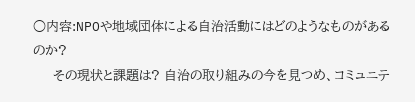○内容:NPOや地域団体による自治活動にはどのようなものがあるのか?
     その現状と課題は? 自治の取り組みの今を見つめ、コミュニテ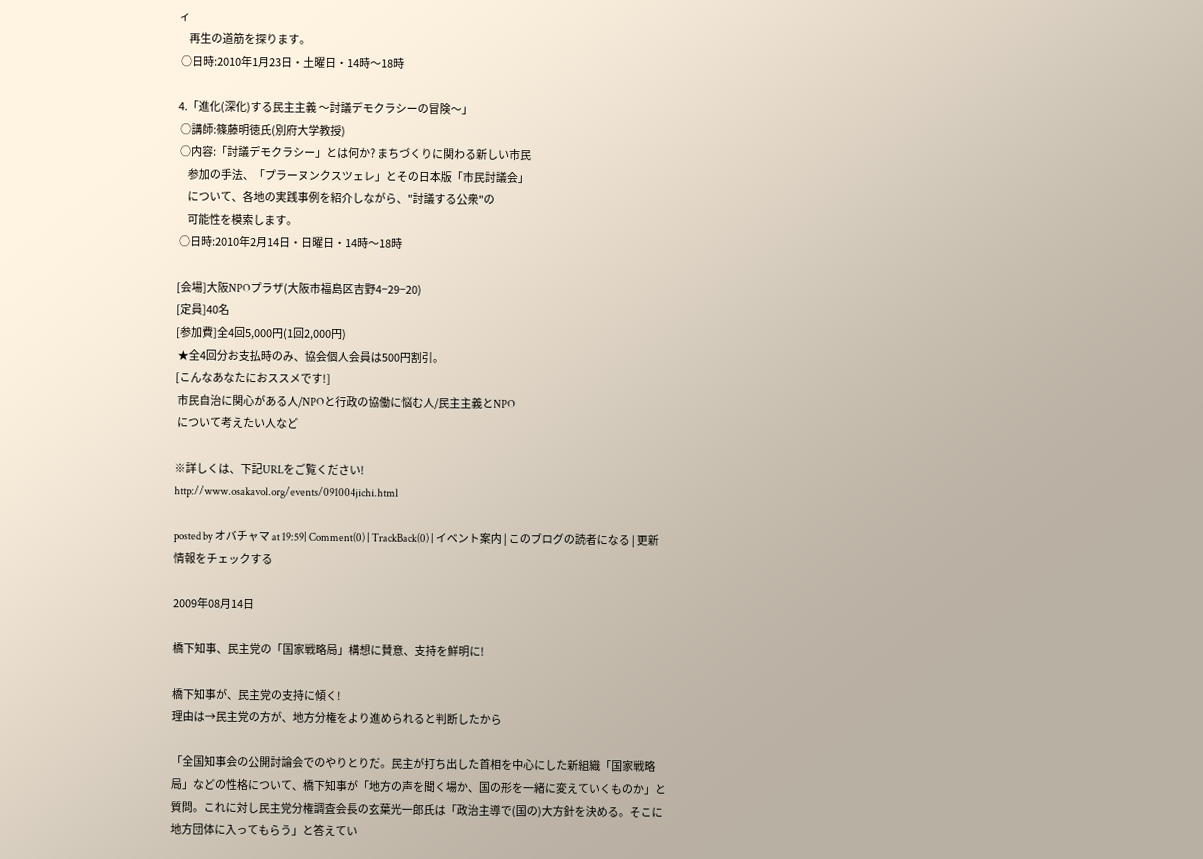ィ
     再生の道筋を探ります。
 ○日時:2010年1月23日・土曜日・14時〜18時

4.「進化(深化)する民主主義 〜討議デモクラシーの冒険〜」
 ○講師:篠藤明徳氏(別府大学教授)
 ○内容:「討議デモクラシー」とは何か? まちづくりに関わる新しい市民
     参加の手法、「プラーヌンクスツェレ」とその日本版「市民討議会」
     について、各地の実践事例を紹介しながら、"討議する公衆"の
     可能性を模索します。
 ○日時:2010年2月14日・日曜日・14時〜18時

[会場]大阪NPOプラザ(大阪市福島区吉野4−29−20)
[定員]40名
[参加費]全4回5,000円(1回2,000円)
 ★全4回分お支払時のみ、協会個人会員は500円割引。
[こんなあなたにおススメです!]
 市民自治に関心がある人/NPOと行政の協働に悩む人/民主主義とNPO
 について考えたい人など

※詳しくは、下記URLをご覧ください!
http://www.osakavol.org/events/091004jichi.html

posted by オバチャマ at 19:59| Comment(0) | TrackBack(0) | イベント案内 | このブログの読者になる | 更新情報をチェックする

2009年08月14日

橋下知事、民主党の「国家戦略局」構想に賛意、支持を鮮明に!

橋下知事が、民主党の支持に傾く!
理由は→民主党の方が、地方分権をより進められると判断したから

「全国知事会の公開討論会でのやりとりだ。民主が打ち出した首相を中心にした新組織「国家戦略局」などの性格について、橋下知事が「地方の声を聞く場か、国の形を一緒に変えていくものか」と質問。これに対し民主党分権調査会長の玄葉光一郎氏は「政治主導で(国の)大方針を決める。そこに地方団体に入ってもらう」と答えてい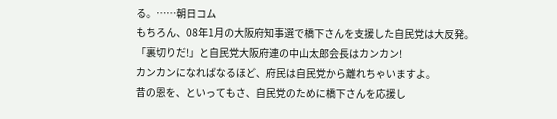る。……朝日コム
もちろん、08年1月の大阪府知事選で橋下さんを支援した自民党は大反発。
「裏切りだ!」と自民党大阪府連の中山太郎会長はカンカン!
カンカンになればなるほど、府民は自民党から離れちゃいますよ。
昔の恩を、といってもさ、自民党のために橋下さんを応援し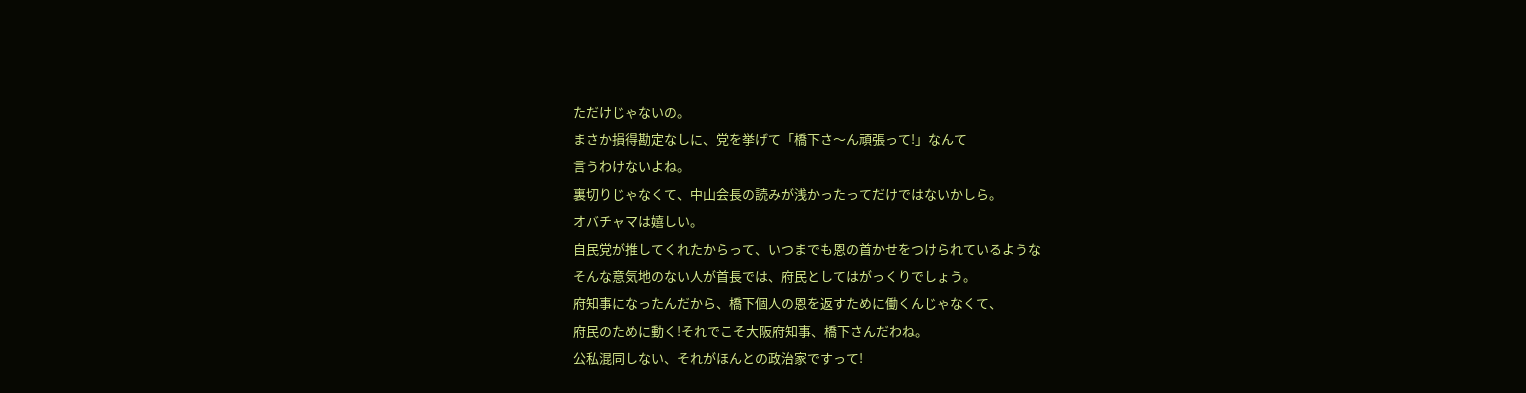ただけじゃないの。
まさか損得勘定なしに、党を挙げて「橋下さ〜ん頑張って!」なんて
言うわけないよね。
裏切りじゃなくて、中山会長の読みが浅かったってだけではないかしら。
オバチャマは嬉しい。
自民党が推してくれたからって、いつまでも恩の首かせをつけられているような
そんな意気地のない人が首長では、府民としてはがっくりでしょう。
府知事になったんだから、橋下個人の恩を返すために働くんじゃなくて、
府民のために動く!それでこそ大阪府知事、橋下さんだわね。
公私混同しない、それがほんとの政治家ですって!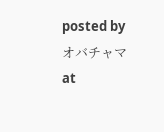posted by オバチャマ at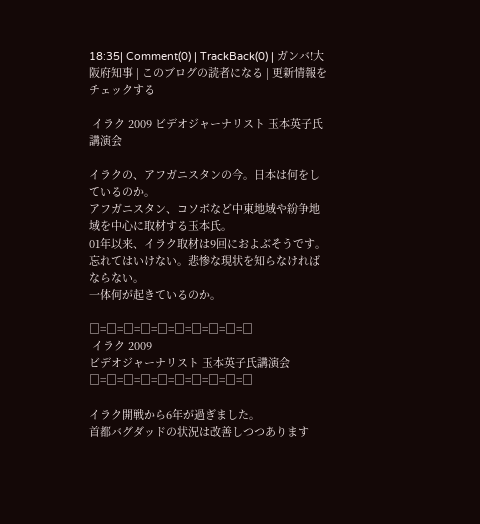18:35| Comment(0) | TrackBack(0) | ガンバ!大阪府知事 | このブログの読者になる | 更新情報をチェックする

 イラク 2009 ビデオジャーナリスト 玉本英子氏講演会

イラクの、アフガニスタンの今。日本は何をしているのか。
アフガニスタン、コソボなど中東地域や紛争地域を中心に取材する玉本氏。
01年以来、イラク取材は9回におよぶそうです。
忘れてはいけない。悲惨な現状を知らなければならない。
一体何が起きているのか。

□=□=□=□=□=□=□=□=□=□
 イラク 2009
ビデオジャーナリスト 玉本英子氏講演会
□=□=□=□=□=□=□=□=□=□

イラク開戦から6年が過ぎました。
首都バグダッドの状況は改善しつつあります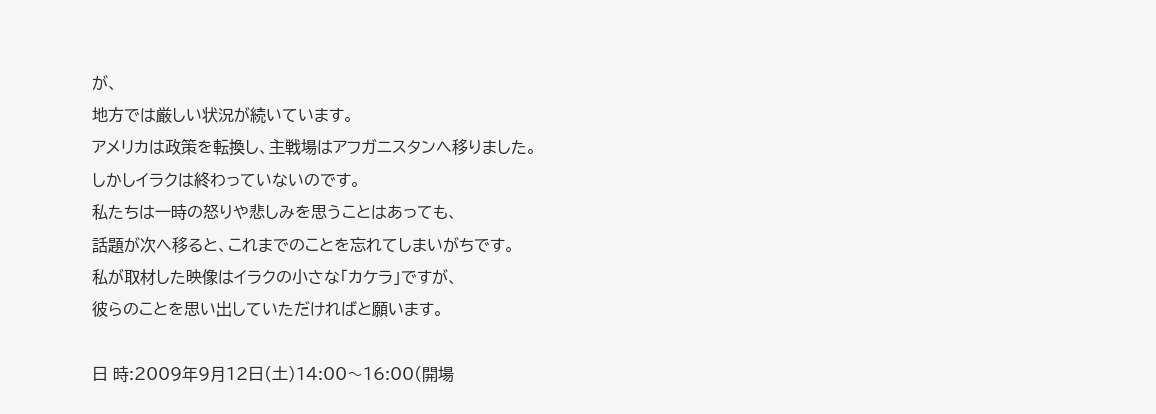が、
地方では厳しい状況が続いています。
アメリカは政策を転換し、主戦場はアフガニスタンへ移りました。
しかしイラクは終わっていないのです。
私たちは一時の怒りや悲しみを思うことはあっても、
話題が次へ移ると、これまでのことを忘れてしまいがちです。
私が取材した映像はイラクの小さな「カケラ」ですが、
彼らのことを思い出していただければと願います。

日 時:2009年9月12日(土)14:00〜16:00(開場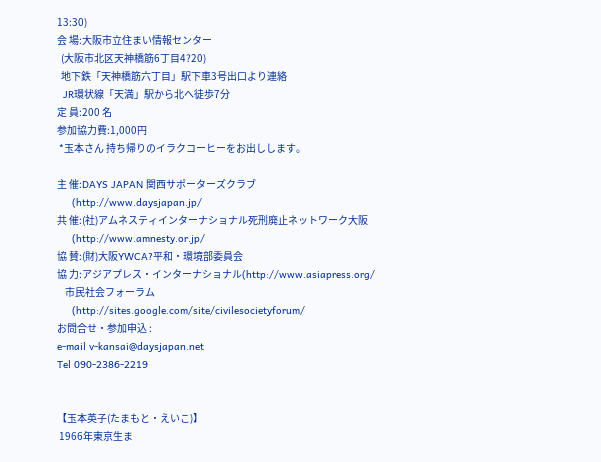13:30)
会 場:大阪市立住まい情報センター
  (大阪市北区天神橋筋6丁目4?20)
  地下鉄「天神橋筋六丁目」駅下車3号出口より連絡
  JR環状線「天満」駅から北へ徒歩7分
定 員:200 名
参加協力費:1,000円
 *玉本さん 持ち帰りのイラクコーヒーをお出しします。

主 催:DAYS JAPAN 関西サポーターズクラブ
     (http://www.daysjapan.jp/
共 催:(社)アムネスティインターナショナル死刑廃止ネットワーク大阪
     (http://www.amnesty.or.jp/
協 賛:(財)大阪YWCA?平和・環境部委員会
協 力:アジアプレス・インターナショナル(http://www.asiapress.org/
    市民社会フォーラム
     (http://sites.google.com/site/civilesocietyforum/
お問合せ・参加申込 :
e-mail v-kansai@daysjapan.net
Tel 090-2386-2219


【玉本英子(たまもと・えいこ)】
 1966年東京生ま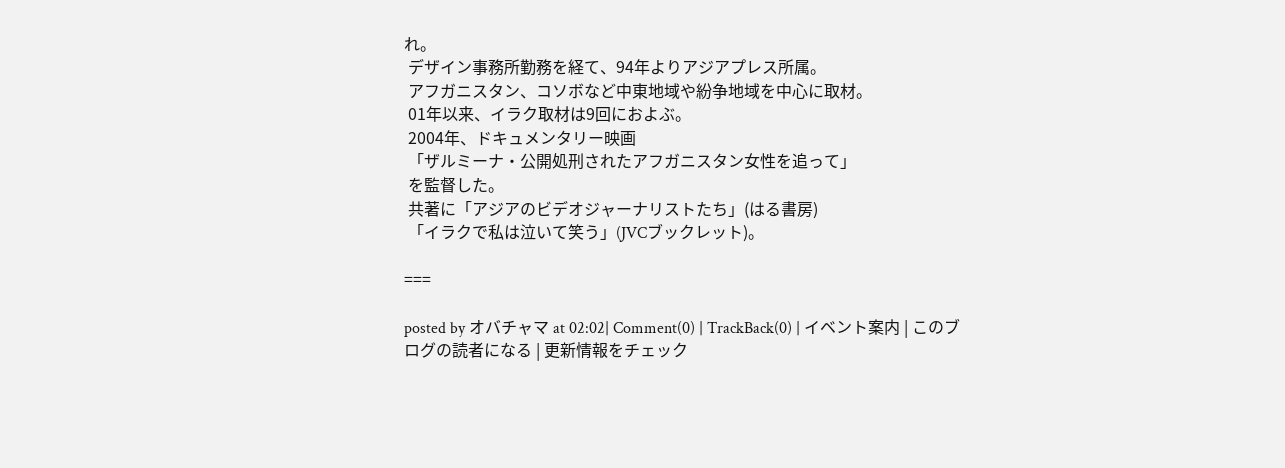れ。
 デザイン事務所勤務を経て、94年よりアジアプレス所属。
 アフガニスタン、コソボなど中東地域や紛争地域を中心に取材。
 01年以来、イラク取材は9回におよぶ。
 2004年、ドキュメンタリー映画
 「ザルミーナ・公開処刑されたアフガニスタン女性を追って」
 を監督した。
 共著に「アジアのビデオジャーナリストたち」(はる書房)
 「イラクで私は泣いて笑う」(JVCブックレット)。

===

posted by オバチャマ at 02:02| Comment(0) | TrackBack(0) | イベント案内 | このブログの読者になる | 更新情報をチェック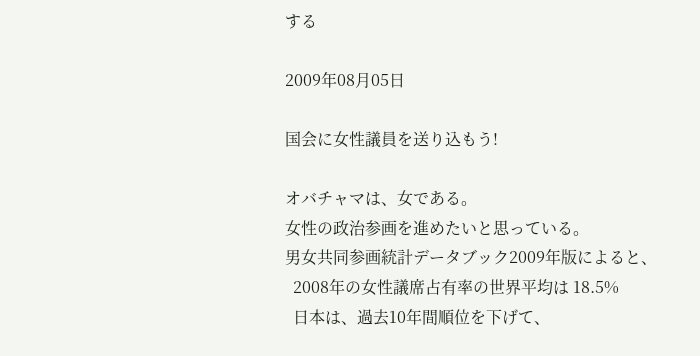する

2009年08月05日

国会に女性議員を送り込もう!

オバチャマは、女である。
女性の政治参画を進めたいと思っている。
男女共同参画統計データブック2009年版によると、
  2008年の女性議席占有率の世界平均は 18.5%
  日本は、過去10年間順位を下げて、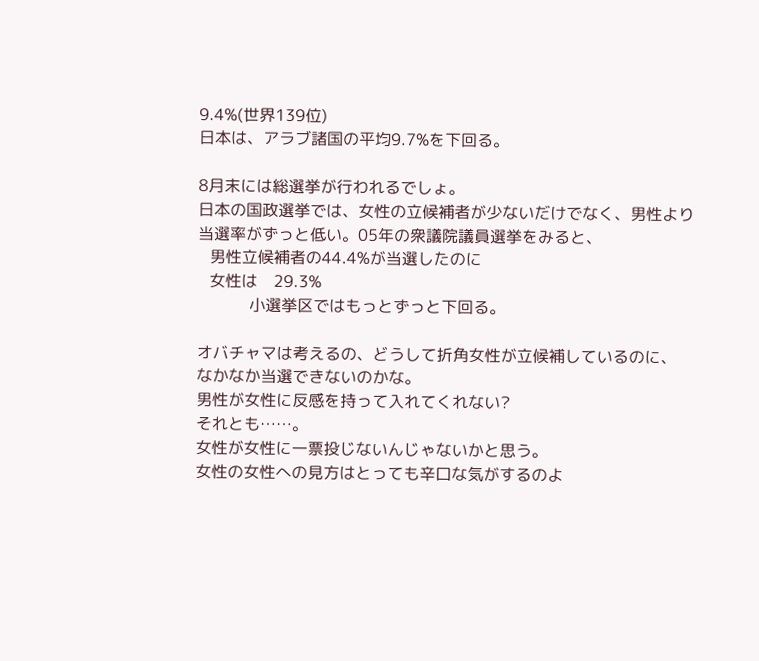9.4%(世界139位)
日本は、アラブ諸国の平均9.7%を下回る。

8月末には総選挙が行われるでしょ。
日本の国政選挙では、女性の立候補者が少ないだけでなく、男性より
当選率がずっと低い。05年の衆議院議員選挙をみると、
   男性立候補者の44.4%が当選したのに
   女性は    29.3%
             小選挙区ではもっとずっと下回る。

オバチャマは考えるの、どうして折角女性が立候補しているのに、
なかなか当選できないのかな。
男性が女性に反感を持って入れてくれない?
それとも……。
女性が女性に一票投じないんじゃないかと思う。
女性の女性への見方はとっても辛口な気がするのよ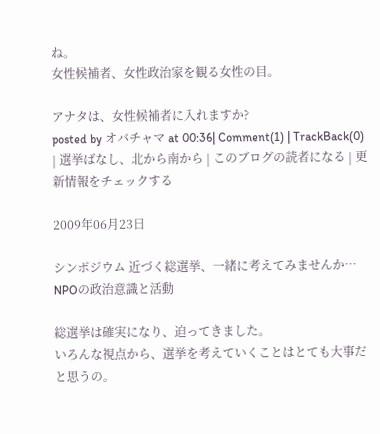ね。
女性候補者、女性政治家を観る女性の目。

アナタは、女性候補者に入れますか?
posted by オバチャマ at 00:36| Comment(1) | TrackBack(0) | 選挙ばなし、北から南から | このブログの読者になる | 更新情報をチェックする

2009年06月23日

シンポジウム 近づく総選挙、一緒に考えてみませんか… NPOの政治意識と活動

総選挙は確実になり、迫ってきました。
いろんな視点から、選挙を考えていくことはとても大事だと思うの。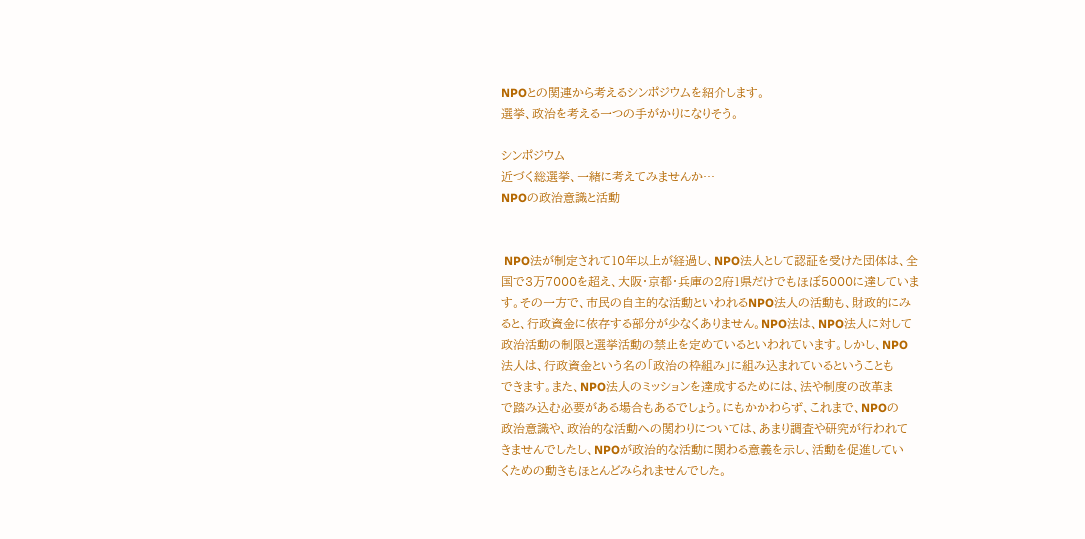NPOとの関連から考えるシンポジウムを紹介します。
選挙、政治を考える一つの手がかりになりそう。

シンポジウム
近づく総選挙、一緒に考えてみませんか…
NPOの政治意識と活動


 NPO法が制定されて10年以上が経過し、NPO法人として認証を受けた団体は、全
国で3万7000を超え、大阪・京都・兵庫の2府1県だけでもほぼ5000に達していま
す。その一方で、市民の自主的な活動といわれるNPO法人の活動も、財政的にみ
ると、行政資金に依存する部分が少なくありません。NPO法は、NPO法人に対して
政治活動の制限と選挙活動の禁止を定めているといわれています。しかし、NPO
法人は、行政資金という名の「政治の枠組み」に組み込まれているということも
できます。また、NPO法人のミッションを達成するためには、法や制度の改革ま
で踏み込む必要がある場合もあるでしょう。にもかかわらず、これまで、NPOの
政治意識や、政治的な活動への関わりについては、あまり調査や研究が行われて
きませんでしたし、NPOが政治的な活動に関わる意義を示し、活動を促進してい
くための動きもほとんどみられませんでした。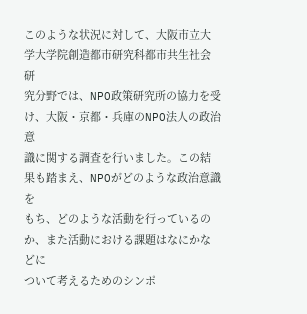このような状況に対して、大阪市立大学大学院創造都市研究科都市共生社会研
究分野では、NPO政策研究所の協力を受け、大阪・京都・兵庫のNPO法人の政治意
識に関する調査を行いました。この結果も踏まえ、NPOがどのような政治意識を
もち、どのような活動を行っているのか、また活動における課題はなにかなどに
ついて考えるためのシンポ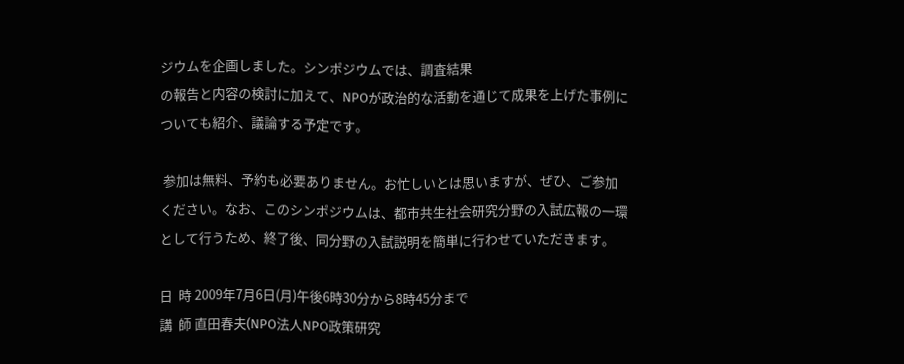ジウムを企画しました。シンポジウムでは、調査結果
の報告と内容の検討に加えて、NPOが政治的な活動を通じて成果を上げた事例に
ついても紹介、議論する予定です。

 参加は無料、予約も必要ありません。お忙しいとは思いますが、ぜひ、ご参加
ください。なお、このシンポジウムは、都市共生社会研究分野の入試広報の一環
として行うため、終了後、同分野の入試説明を簡単に行わせていただきます。

日  時 2009年7月6日(月)午後6時30分から8時45分まで
講  師 直田春夫(NPO法人NPO政策研究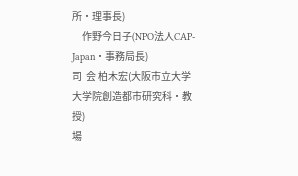所・理事長)
     作野今日子(NPO法人CAP-Japan・事務局長)
司  会 柏木宏(大阪市立大学大学院創造都市研究科・教授)
場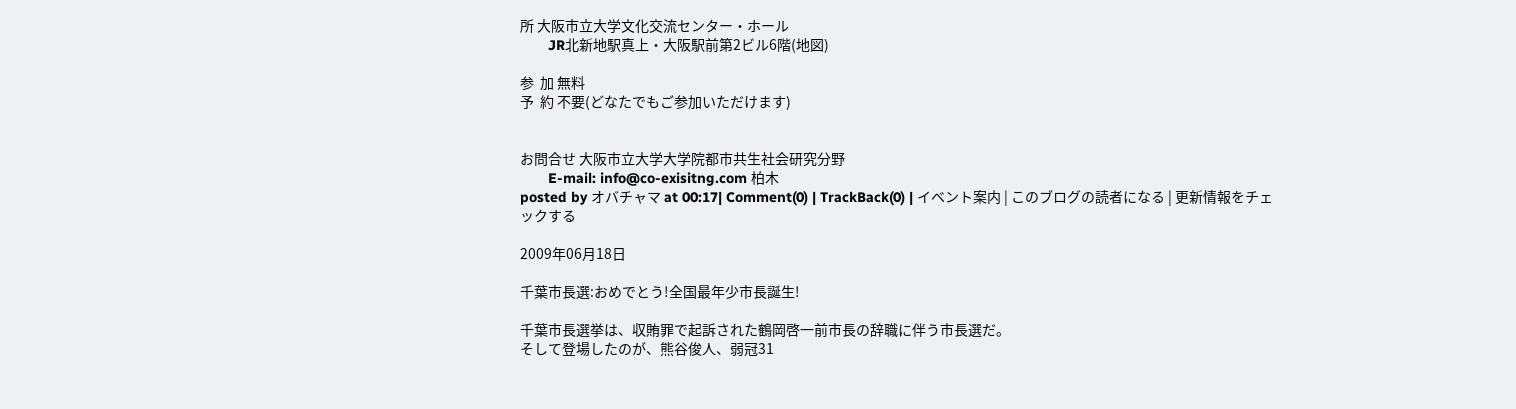所 大阪市立大学文化交流センター・ホール
       JR北新地駅真上・大阪駅前第2ビル6階(地図)

参  加 無料
予  約 不要(どなたでもご参加いただけます)


お問合せ 大阪市立大学大学院都市共生社会研究分野
       E-mail: info@co-exisitng.com 柏木
posted by オバチャマ at 00:17| Comment(0) | TrackBack(0) | イベント案内 | このブログの読者になる | 更新情報をチェックする

2009年06月18日

千葉市長選:おめでとう!全国最年少市長誕生!

千葉市長選挙は、収賄罪で起訴された鶴岡啓一前市長の辞職に伴う市長選だ。
そして登場したのが、熊谷俊人、弱冠31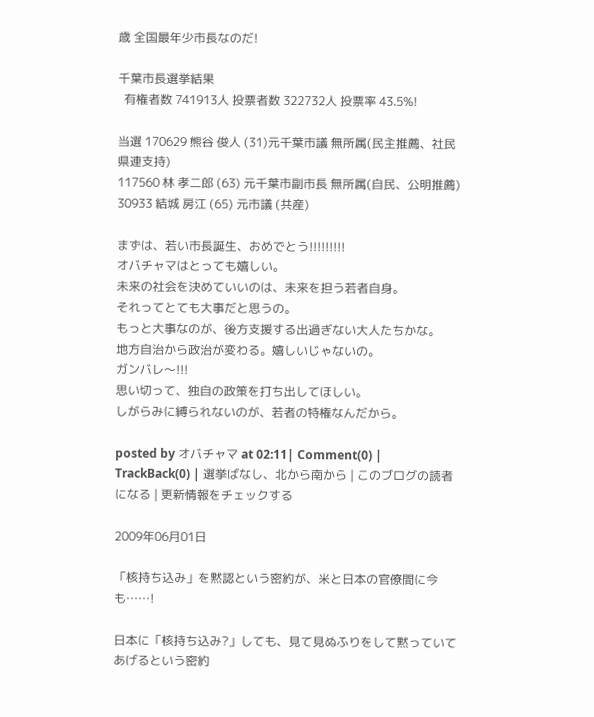歳 全国最年少市長なのだ!

千葉市長選挙結果
  有権者数 741913人 投票者数 322732人 投票率 43.5%!

当選 170629 熊谷 俊人 (31)元千葉市議 無所属(民主推薦、社民県連支持)
117560 林 孝二郎 (63) 元千葉市副市長 無所属(自民、公明推薦)
30933 結城 房江 (65) 元市議 (共産)

まずは、若い市長誕生、おめでとう!!!!!!!!!
オバチャマはとっても嬉しい。
未来の社会を決めていいのは、未来を担う若者自身。
それってとても大事だと思うの。
もっと大事なのが、後方支援する出過ぎない大人たちかな。
地方自治から政治が変わる。嬉しいじゃないの。
ガンバレ〜!!!
思い切って、独自の政策を打ち出してほしい。
しがらみに縛られないのが、若者の特権なんだから。

posted by オバチャマ at 02:11| Comment(0) | TrackBack(0) | 選挙ばなし、北から南から | このブログの読者になる | 更新情報をチェックする

2009年06月01日

「核持ち込み」を黙認という密約が、米と日本の官僚間に今も……!

日本に「核持ち込み?」しても、見て見ぬふりをして黙っていてあげるという密約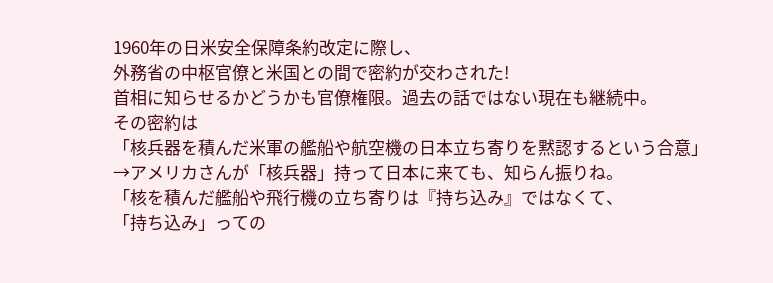1960年の日米安全保障条約改定に際し、
外務省の中枢官僚と米国との間で密約が交わされた!
首相に知らせるかどうかも官僚権限。過去の話ではない現在も継続中。
その密約は
「核兵器を積んだ米軍の艦船や航空機の日本立ち寄りを黙認するという合意」
→アメリカさんが「核兵器」持って日本に来ても、知らん振りね。
「核を積んだ艦船や飛行機の立ち寄りは『持ち込み』ではなくて、
「持ち込み」っての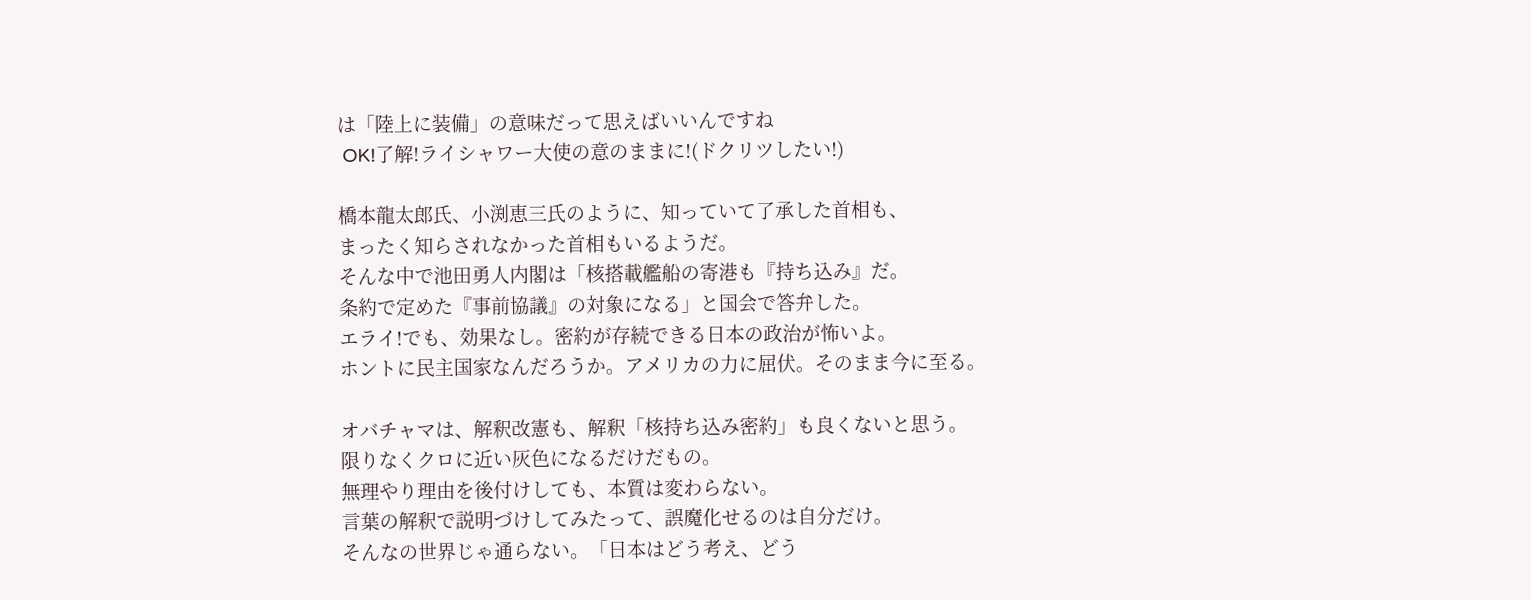は「陸上に装備」の意味だって思えばいいんですね
 OK!了解!ライシャワー大使の意のままに!(ドクリツしたい!)

橋本龍太郎氏、小渕恵三氏のように、知っていて了承した首相も、
まったく知らされなかった首相もいるようだ。
そんな中で池田勇人内閣は「核搭載艦船の寄港も『持ち込み』だ。
条約で定めた『事前協議』の対象になる」と国会で答弁した。
エライ!でも、効果なし。密約が存続できる日本の政治が怖いよ。
ホントに民主国家なんだろうか。アメリカの力に屈伏。そのまま今に至る。

オバチャマは、解釈改憲も、解釈「核持ち込み密約」も良くないと思う。
限りなくクロに近い灰色になるだけだもの。
無理やり理由を後付けしても、本質は変わらない。
言葉の解釈で説明づけしてみたって、誤魔化せるのは自分だけ。
そんなの世界じゃ通らない。「日本はどう考え、どう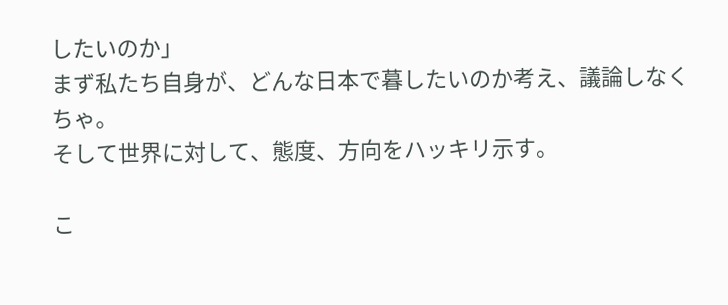したいのか」
まず私たち自身が、どんな日本で暮したいのか考え、議論しなくちゃ。
そして世界に対して、態度、方向をハッキリ示す。

こ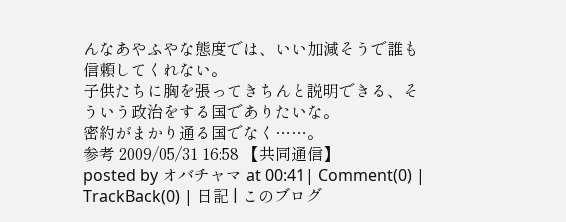んなあやふやな態度では、いい加減そうで誰も信頼してくれない。
子供たちに胸を張ってきちんと説明できる、そういう政治をする国でありたいな。
密約がまかり通る国でなく……。
参考 2009/05/31 16:58 【共同通信】
posted by オバチャマ at 00:41| Comment(0) | TrackBack(0) | 日記 | このブログ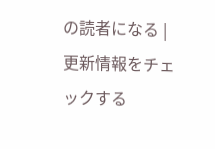の読者になる | 更新情報をチェックする